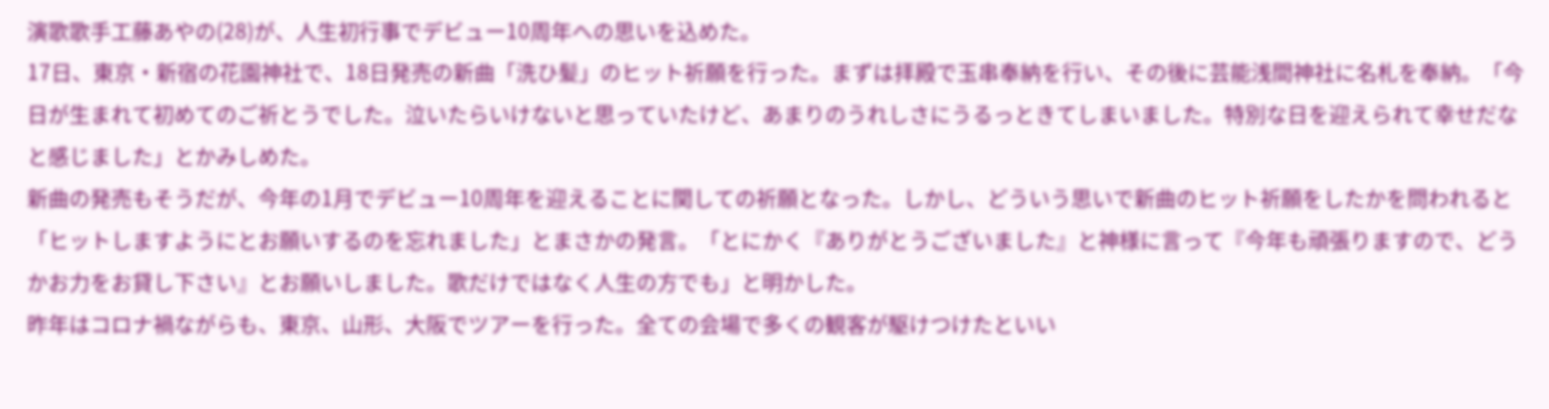演歌歌手工藤あやの(28)が、人生初行事でデビュー10周年への思いを込めた。
17日、東京・新宿の花園神社で、18日発売の新曲「洗ひ髪」のヒット祈願を行った。まずは拝殿で玉串奉納を行い、その後に芸能浅間神社に名札を奉納。「今日が生まれて初めてのご祈とうでした。泣いたらいけないと思っていたけど、あまりのうれしさにうるっときてしまいました。特別な日を迎えられて幸せだなと感じました」とかみしめた。
新曲の発売もそうだが、今年の1月でデビュー10周年を迎えることに関しての祈願となった。しかし、どういう思いで新曲のヒット祈願をしたかを問われると「ヒットしますようにとお願いするのを忘れました」とまさかの発言。「とにかく『ありがとうございました』と神様に言って『今年も頑張りますので、どうかお力をお貸し下さい』とお願いしました。歌だけではなく人生の方でも」と明かした。
昨年はコロナ禍ながらも、東京、山形、大阪でツアーを行った。全ての会場で多くの観客が駆けつけたといい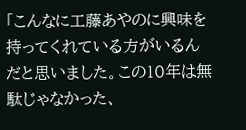「こんなに工藤あやのに興味を持ってくれている方がいるんだと思いました。この10年は無駄じゃなかった、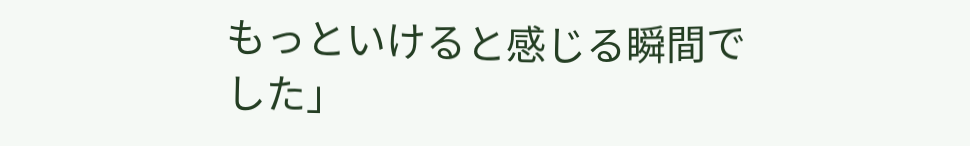もっといけると感じる瞬間でした」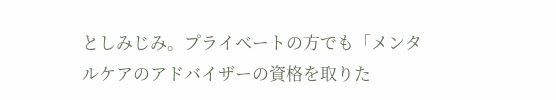としみじみ。プライベートの方でも「メンタルケアのアドバイザーの資格を取りた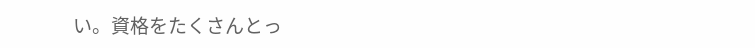い。資格をたくさんとっ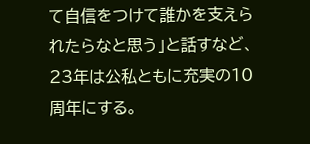て自信をつけて誰かを支えられたらなと思う」と話すなど、23年は公私ともに充実の10周年にする。